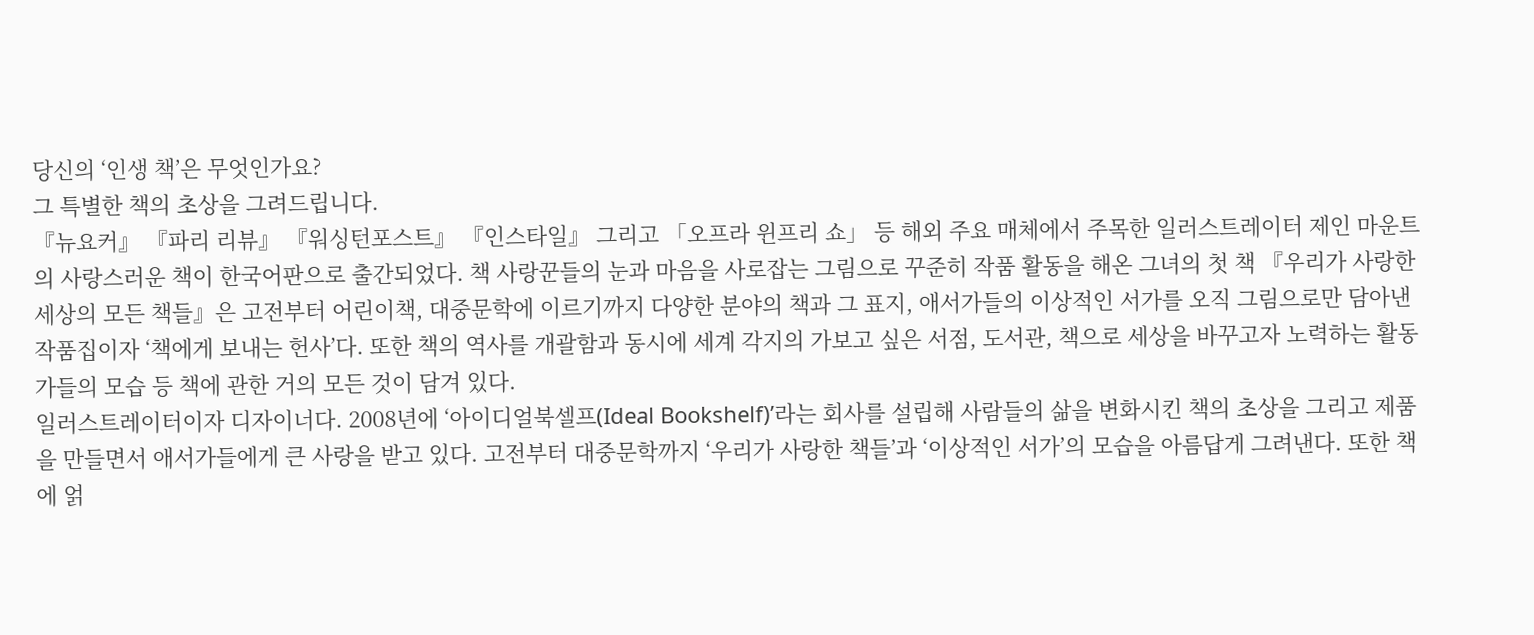당신의 ‘인생 책’은 무엇인가요?
그 특별한 책의 초상을 그려드립니다.
『뉴요커』 『파리 리뷰』 『워싱턴포스트』 『인스타일』 그리고 「오프라 윈프리 쇼」 등 해외 주요 매체에서 주목한 일러스트레이터 제인 마운트의 사랑스러운 책이 한국어판으로 출간되었다. 책 사랑꾼들의 눈과 마음을 사로잡는 그림으로 꾸준히 작품 활동을 해온 그녀의 첫 책 『우리가 사랑한 세상의 모든 책들』은 고전부터 어린이책, 대중문학에 이르기까지 다양한 분야의 책과 그 표지, 애서가들의 이상적인 서가를 오직 그림으로만 담아낸 작품집이자 ‘책에게 보내는 헌사’다. 또한 책의 역사를 개괄함과 동시에 세계 각지의 가보고 싶은 서점, 도서관, 책으로 세상을 바꾸고자 노력하는 활동가들의 모습 등 책에 관한 거의 모든 것이 담겨 있다.
일러스트레이터이자 디자이너다. 2008년에 ‘아이디얼북셀프(Ideal Bookshelf)’라는 회사를 설립해 사람들의 삶을 변화시킨 책의 초상을 그리고 제품을 만들면서 애서가들에게 큰 사랑을 받고 있다. 고전부터 대중문학까지 ‘우리가 사랑한 책들’과 ‘이상적인 서가’의 모습을 아름답게 그려낸다. 또한 책에 얽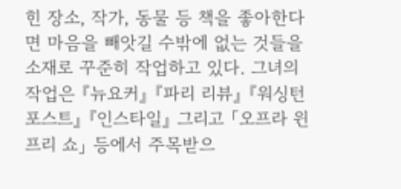힌 장소, 작가, 동물 등 책을 좋아한다면 마음을 빼앗길 수밖에 없는 것들을 소재로 꾸준히 작업하고 있다. 그녀의 작업은 『뉴요커』 『파리 리뷰』 『워싱턴포스트』 『인스타일』 그리고 「오프라 윈프리 쇼」 등에서 주목받으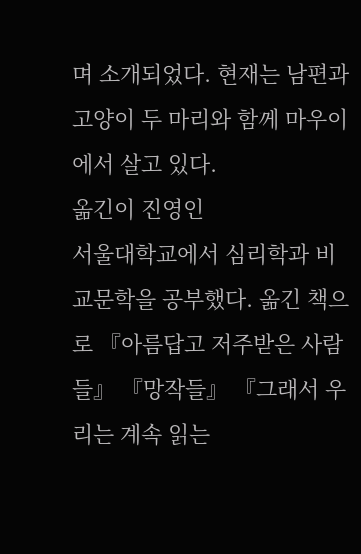며 소개되었다. 현재는 남편과 고양이 두 마리와 함께 마우이에서 살고 있다.
옮긴이 진영인
서울대학교에서 심리학과 비교문학을 공부했다. 옮긴 책으로 『아름답고 저주받은 사람들』 『망작들』 『그래서 우리는 계속 읽는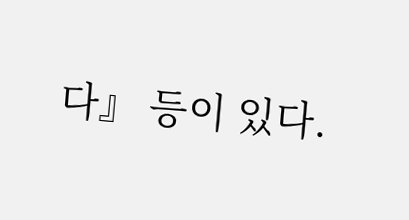다』 등이 있다.